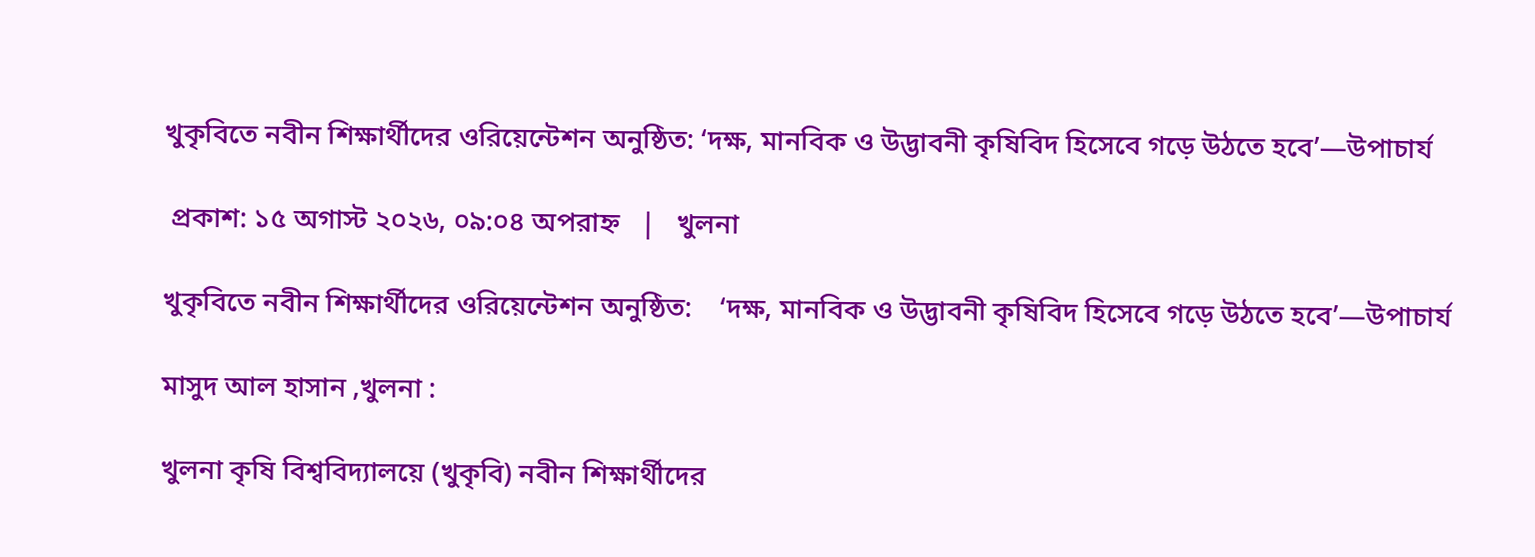খুকৃবিতে নবীন শিক্ষার্থীদের ওরিয়েন্টেশন অনুষ্ঠিত: ‘দক্ষ, মানবিক ও উদ্ভাবনী কৃষিবিদ হিসেবে গড়ে উঠতে হবে’—উপাচার্য

 প্রকাশ: ১৫ অগাস্ট ২০২৬, ০৯:০৪ অপরাহ্ন   |   খুলনা

খুকৃবিতে নবীন শিক্ষার্থীদের ওরিয়েন্টেশন অনুষ্ঠিত:    ‘দক্ষ, মানবিক ও উদ্ভাবনী কৃষিবিদ হিসেবে গড়ে উঠতে হবে’—উপাচার্য

মাসুদ আল হাসান ,খুলনা :

খুলনা কৃষি বিশ্ববিদ্যালয়ে (খুকৃবি) নবীন শিক্ষার্থীদের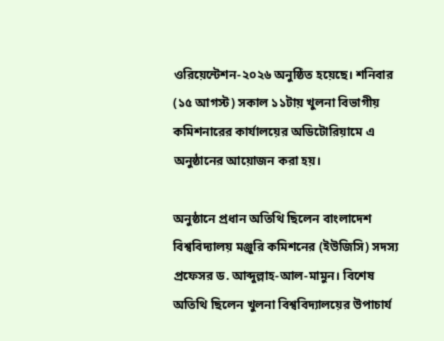ওরিয়েন্টেশন-২০২৬ অনুষ্ঠিত হয়েছে। শনিবার (১৫ আগস্ট) সকাল ১১টায় খুলনা বিভাগীয় কমিশনারের কার্যালয়ের অডিটোরিয়ামে এ অনুষ্ঠানের আয়োজন করা হয়।

অনুষ্ঠানে প্রধান অতিথি ছিলেন বাংলাদেশ বিশ্ববিদ্যালয় মঞ্জুরি কমিশনের (ইউজিসি) সদস্য প্রফেসর ড. আব্দুল্লাহ-আল-মামুন। বিশেষ অতিথি ছিলেন খুলনা বিশ্ববিদ্যালয়ের উপাচার্য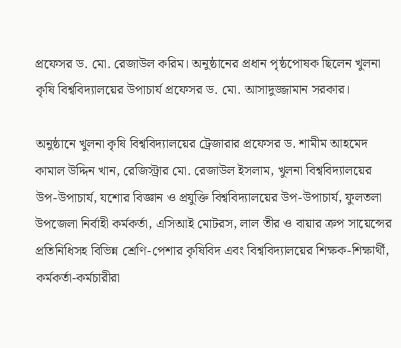প্রফেসর ড. মো. রেজাউল করিম। অনুষ্ঠানের প্রধান পৃষ্ঠপোষক ছিলেন খুলনা কৃষি বিশ্ববিদ্যালয়ের উপাচার্য প্রফেসর ড. মো. আসাদুজ্জামান সরকার।

অনুষ্ঠানে খুলনা কৃষি বিশ্ববিদ্যালয়ের ট্রেজারার প্রফেসর ড. শামীম আহমেদ কামাল উদ্দিন খান, রেজিস্ট্রার মো. রেজাউল ইসলাম, খুলনা বিশ্ববিদ্যালয়ের উপ-উপাচার্য, যশোর বিজ্ঞান ও প্রযুক্তি বিশ্ববিদ্যালয়ের উপ-উপাচার্য, ফুলতলা উপজেলা নির্বাহী কর্মকর্তা, এসিআই মোটরস, লাল তীর ও বায়ার ক্রপ সায়েন্সের প্রতিনিধিসহ বিভিন্ন শ্রেণি-পেশার কৃষিবিদ এবং বিশ্ববিদ্যালয়ের শিক্ষক-শিক্ষার্থী, কর্মকর্তা-কর্মচারীরা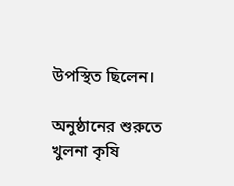উপস্থিত ছিলেন।

অনুষ্ঠানের শুরুতে খুলনা কৃষি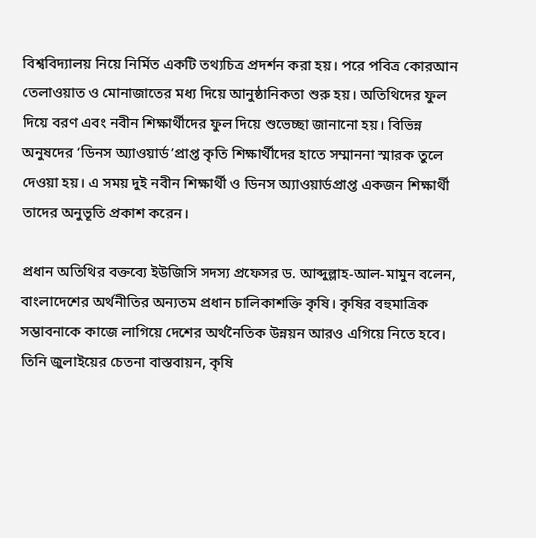বিশ্ববিদ্যালয় নিয়ে নির্মিত একটি তথ্যচিত্র প্রদর্শন করা হয়। পরে পবিত্র কোরআন তেলাওয়াত ও মোনাজাতের মধ্য দিয়ে আনুষ্ঠানিকতা শুরু হয়। অতিথিদের ফুল দিয়ে বরণ এবং নবীন শিক্ষার্থীদের ফুল দিয়ে শুভেচ্ছা জানানো হয়। বিভিন্ন অনুষদের ‘ডিনস অ্যাওয়ার্ড’প্রাপ্ত কৃতি শিক্ষার্থীদের হাতে সম্মাননা স্মারক তুলে দেওয়া হয়। এ সময় দুই নবীন শিক্ষার্থী ও ডিনস অ্যাওয়ার্ডপ্রাপ্ত একজন শিক্ষার্থী তাদের অনুভূতি প্রকাশ করেন।

প্রধান অতিথির বক্তব্যে ইউজিসি সদস্য প্রফেসর ড. আব্দুল্লাহ-আল-মামুন বলেন, বাংলাদেশের অর্থনীতির অন্যতম প্রধান চালিকাশক্তি কৃষি। কৃষির বহুমাত্রিক সম্ভাবনাকে কাজে লাগিয়ে দেশের অর্থনৈতিক উন্নয়ন আরও এগিয়ে নিতে হবে। তিনি জুলাইয়ের চেতনা বাস্তবায়ন, কৃষি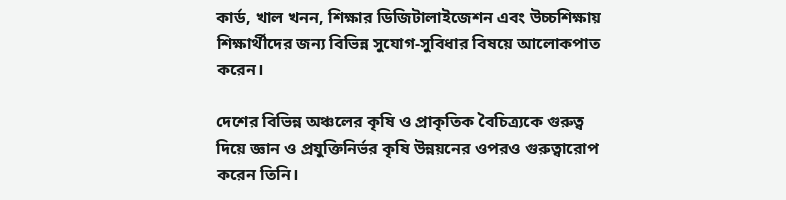কার্ড, খাল খনন, শিক্ষার ডিজিটালাইজেশন এবং উচ্চশিক্ষায় শিক্ষার্থীদের জন্য বিভিন্ন সুযোগ-সুবিধার বিষয়ে আলোকপাত করেন।

দেশের বিভিন্ন অঞ্চলের কৃষি ও প্রাকৃতিক বৈচিত্র্যকে গুরুত্ব দিয়ে জ্ঞান ও প্রযুক্তিনির্ভর কৃষি উন্নয়নের ওপরও গুরুত্বারোপ করেন তিনি।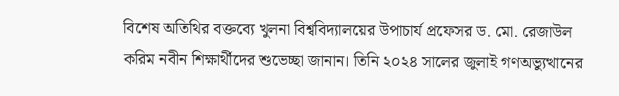বিশেষ অতিথির বক্তব্যে খুলনা বিশ্ববিদ্যালয়ের উপাচার্য প্রফেসর ড. মো. রেজাউল করিম নবীন শিক্ষার্থীদের শুভেচ্ছা জানান। তিনি ২০২৪ সালের জুলাই গণঅভ্যুত্থানের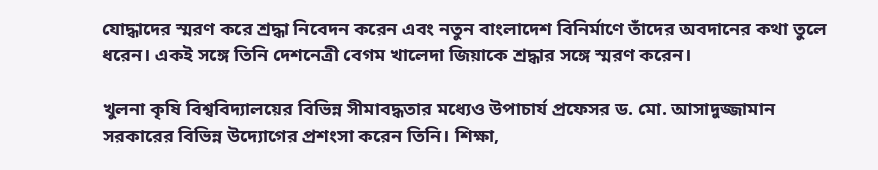যোদ্ধাদের স্মরণ করে শ্রদ্ধা নিবেদন করেন এবং নতুন বাংলাদেশ বিনির্মাণে তাঁদের অবদানের কথা তুলে ধরেন। একই সঙ্গে তিনি দেশনেত্রী বেগম খালেদা জিয়াকে শ্রদ্ধার সঙ্গে স্মরণ করেন।

খুলনা কৃষি বিশ্ববিদ্যালয়ের বিভিন্ন সীমাবদ্ধতার মধ্যেও উপাচার্য প্রফেসর ড. মো. আসাদুজ্জামান সরকারের বিভিন্ন উদ্যোগের প্রশংসা করেন তিনি। শিক্ষা,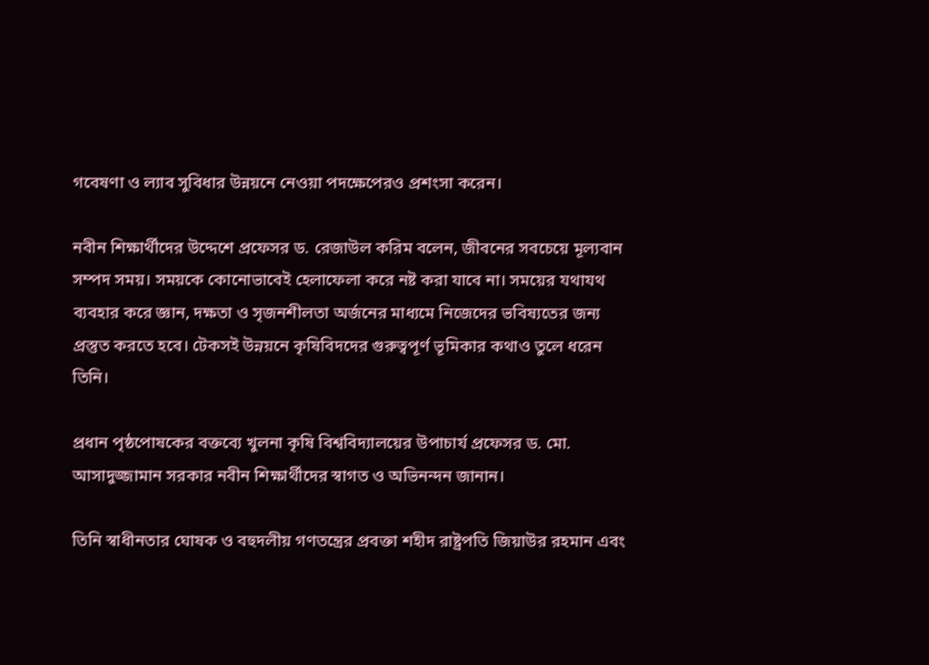গবেষণা ও ল্যাব সুবিধার উন্নয়নে নেওয়া পদক্ষেপেরও প্রশংসা করেন।

নবীন শিক্ষার্থীদের উদ্দেশে প্রফেসর ড. রেজাউল করিম বলেন, জীবনের সবচেয়ে মূল্যবান সম্পদ সময়। সময়কে কোনোভাবেই হেলাফেলা করে নষ্ট করা যাবে না। সময়ের যথাযথ ব্যবহার করে জ্ঞান, দক্ষতা ও সৃজনশীলতা অর্জনের মাধ্যমে নিজেদের ভবিষ্যতের জন্য প্রস্তুত করতে হবে। টেকসই উন্নয়নে কৃষিবিদদের গুরুত্বপূর্ণ ভূমিকার কথাও তুলে ধরেন তিনি।

প্রধান পৃষ্ঠপোষকের বক্তব্যে খুলনা কৃষি বিশ্ববিদ্যালয়ের উপাচার্য প্রফেসর ড. মো. আসাদুজ্জামান সরকার নবীন শিক্ষার্থীদের স্বাগত ও অভিনন্দন জানান।

তিনি স্বাধীনতার ঘোষক ও বহুদলীয় গণতন্ত্রের প্রবক্তা শহীদ রাষ্ট্রপতি জিয়াউর রহমান এবং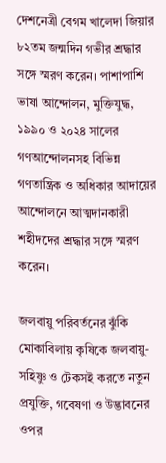দেশনেত্রী বেগম খালেদা জিয়ার ৮২তম জন্মদিন গভীর শ্রদ্ধার সঙ্গে স্মরণ করেন। পাশাপাশি ভাষা আন্দোলন, মুক্তিযুদ্ধ, ১৯৯০ ও ২০২৪ সালের গণআন্দোলনসহ বিভিন্ন গণতান্ত্রিক ও অধিকার আদায়ের আন্দোলনে আত্মদানকারী শহীদদের শ্রদ্ধার সঙ্গে স্মরণ করেন।

জলবায়ু পরিবর্তনের ঝুঁকি মোকাবিলায় কৃষিকে জলবায়ু-সহিষ্ণু ও টেকসই করতে নতুন প্রযুক্তি, গবেষণা ও উদ্ভাবনের ওপর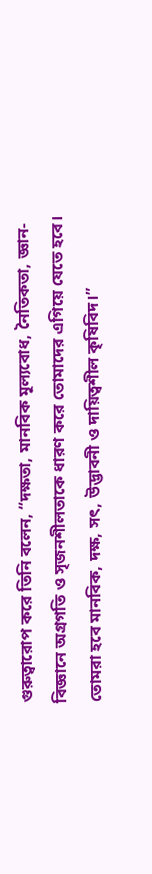গুরুত্বারোপ করে তিনি বলেন, “দক্ষতা, মানবিক মূল্যবোধ, নৈতিকতা, জ্ঞান-বিজ্ঞানে অগ্রগতি ও সৃজনশীলতাকে ধারণ করে তোমাদের এগিয়ে যেতে হবে। তোমরা হবে মানবিক, দক্ষ, সৎ, উদ্ভাবনী ও দায়িত্বশীল কৃষিবিদ।”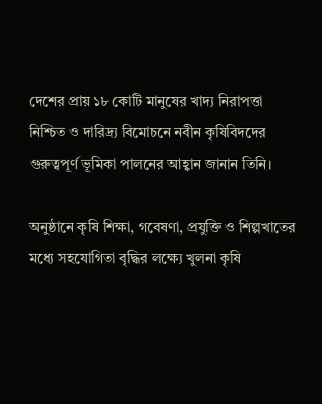দেশের প্রায় ১৮ কোটি মানুষের খাদ্য নিরাপত্তা নিশ্চিত ও দারিদ্র্য বিমোচনে নবীন কৃষিবিদদের গুরুত্বপূর্ণ ভূমিকা পালনের আহ্বান জানান তিনি।

অনুষ্ঠানে কৃষি শিক্ষা, গবেষণা, প্রযুক্তি ও শিল্পখাতের মধ্যে সহযোগিতা বৃদ্ধির লক্ষ্যে খুলনা কৃষি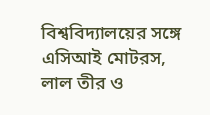বিশ্ববিদ্যালয়ের সঙ্গে এসিআই মোটরস, লাল তীর ও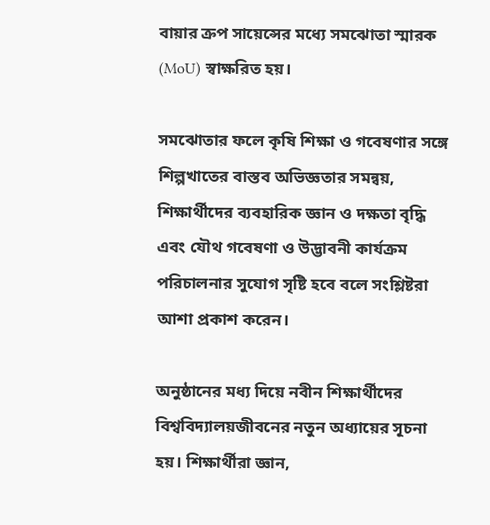বায়ার ক্রপ সায়েন্সের মধ্যে সমঝোতা স্মারক (MoU) স্বাক্ষরিত হয়।

সমঝোতার ফলে কৃষি শিক্ষা ও গবেষণার সঙ্গে শিল্পখাতের বাস্তব অভিজ্ঞতার সমন্বয়, শিক্ষার্থীদের ব্যবহারিক জ্ঞান ও দক্ষতা বৃদ্ধি এবং যৌথ গবেষণা ও উদ্ভাবনী কার্যক্রম পরিচালনার সুযোগ সৃষ্টি হবে বলে সংশ্লিষ্টরা আশা প্রকাশ করেন।

অনুষ্ঠানের মধ্য দিয়ে নবীন শিক্ষার্থীদের বিশ্ববিদ্যালয়জীবনের নতুন অধ্যায়ের সূচনা হয়। শিক্ষার্থীরা জ্ঞান,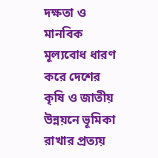দক্ষতা ও মানবিক মূল্যবোধ ধারণ করে দেশের কৃষি ও জাতীয় উন্নয়নে ভূমিকা রাখার প্রত্যয়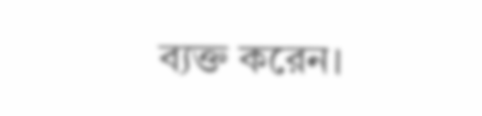ব্যক্ত করেন।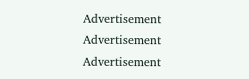Advertisement
Advertisement
Advertisement